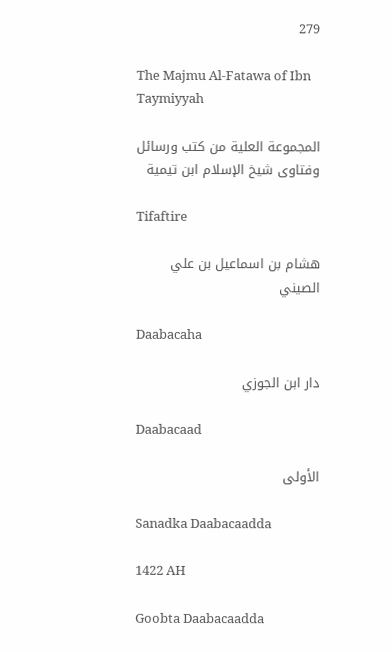279

The Majmu Al-Fatawa of Ibn Taymiyyah

المجموعة العلية من كتب ورسائل وفتاوى شيخ الإسلام ابن تيمية

Tifaftire

هشام بن اسماعيل بن علي الصيني

Daabacaha

دار ابن الجوزي

Daabacaad

الأولى

Sanadka Daabacaadda

1422 AH

Goobta Daabacaadda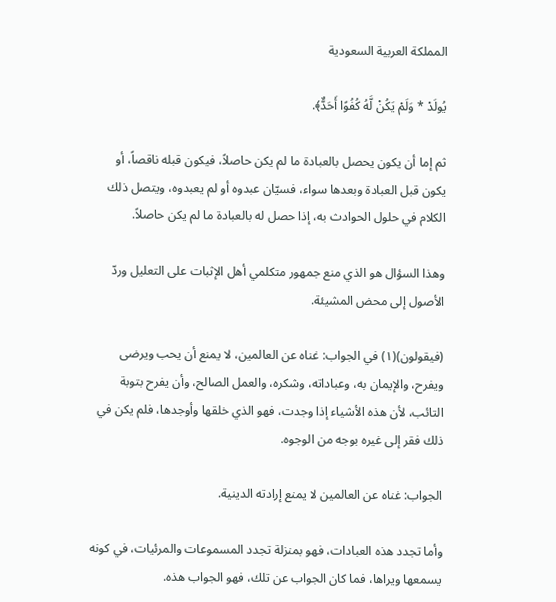المملكة العربية السعودية

يُولَدْ * وَلَمْ يَكُنْ لَّهُ كُفُوًا أَحَدٌّ﴾.

ثم إما أن يكون يحصل بالعبادة ما لم يكن حاصلاً، فيكون قبله ناقصاً، أو يكون قبل العبادة وبعدها سواء، فسيّان عبدوه أو لم يعبدوه، ويتصل ذلك الكلام في حلول الحوادث به، إذا حصل له بالعبادة ما لم يكن حاصلاً.

وهذا السؤال هو الذي منع جمهور متكلمي أهل الإثبات على التعليل وردّ الأصول إلى محض المشيئة.

(فيقولون)(١) في الجواب: غناه عن العالمين، لا يمنع أن يحب ويرضى ويفرح، والإيمان به، وعباداته، وشكره، والعمل الصالح، وأن يفرح بتوبة التائب، لأن هذه الأشياء إذا وجدت، فهو الذي خلقها وأوجدها، فلم يكن في ذلك فقر إلى غيره بوجه من الوجوه.

الجواب: غناه عن العالمين لا يمنع إرادته الدينية.

وأما تجدد هذه العبادات، فهو بمنزلة تجدد المسموعات والمرئيات، في كونه يسمعها ويراها، فما كان الجواب عن تلك، فهو الجواب هذه.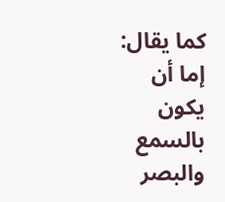كما يقال: إما أن يكون بالسمع والبصر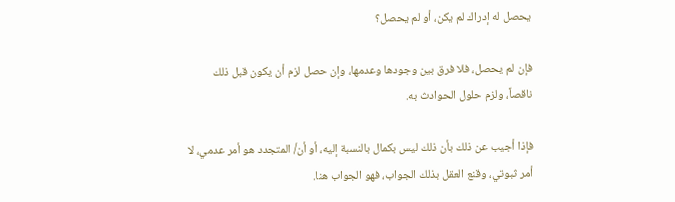يحصل له إدراك لم يكن، أو لم يحصل؟

فإن لم يحصل، فلا فرق بين وجودها وعدمها، وإن حصل لزم أن يكون قبل ذلك ناقصاً، ولزم حلول الحوادث به.

فإذا أجيب عن ذلك بأن ذلك ليس بكمال بالنسبة إليه، أو أن/ المتجدد هو أمر عدمي، لا أمر ثبوتي، وقنع العقل بذلك الجواب، فهو الجواب هنا.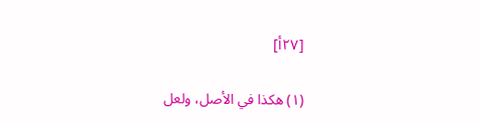[٢٧أ]

(١) هكذا في الأصل، ولعل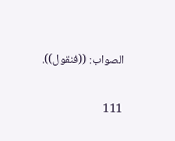الصواب: ((فنقول)).

111